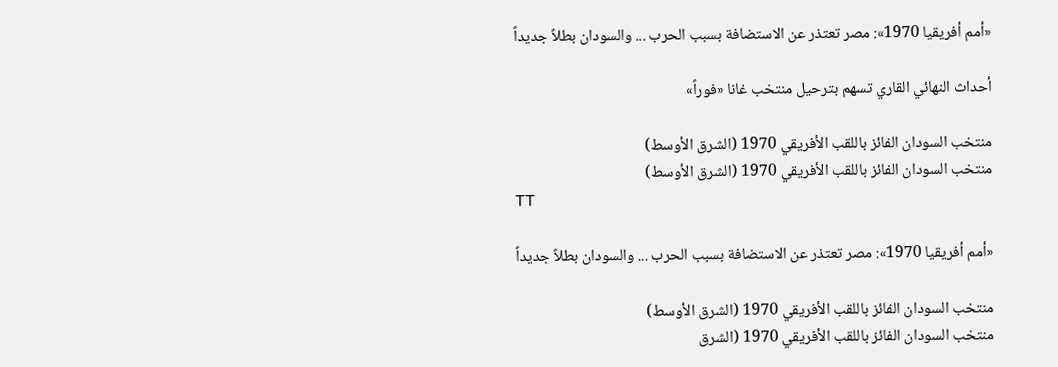«أمم أفريقيا 1970»: مصر تعتذر عن الاستضافة بسبب الحرب ... والسودان بطلاً جديداً

أحداث النهائي القاري تسهم بترحيل منتخب غانا «فوراً»

منتخب السودان الفائز باللقب الأفريقي 1970 (الشرق الأوسط)
منتخب السودان الفائز باللقب الأفريقي 1970 (الشرق الأوسط)
TT

«أمم أفريقيا 1970»: مصر تعتذر عن الاستضافة بسبب الحرب ... والسودان بطلاً جديداً

منتخب السودان الفائز باللقب الأفريقي 1970 (الشرق الأوسط)
منتخب السودان الفائز باللقب الأفريقي 1970 (الشرق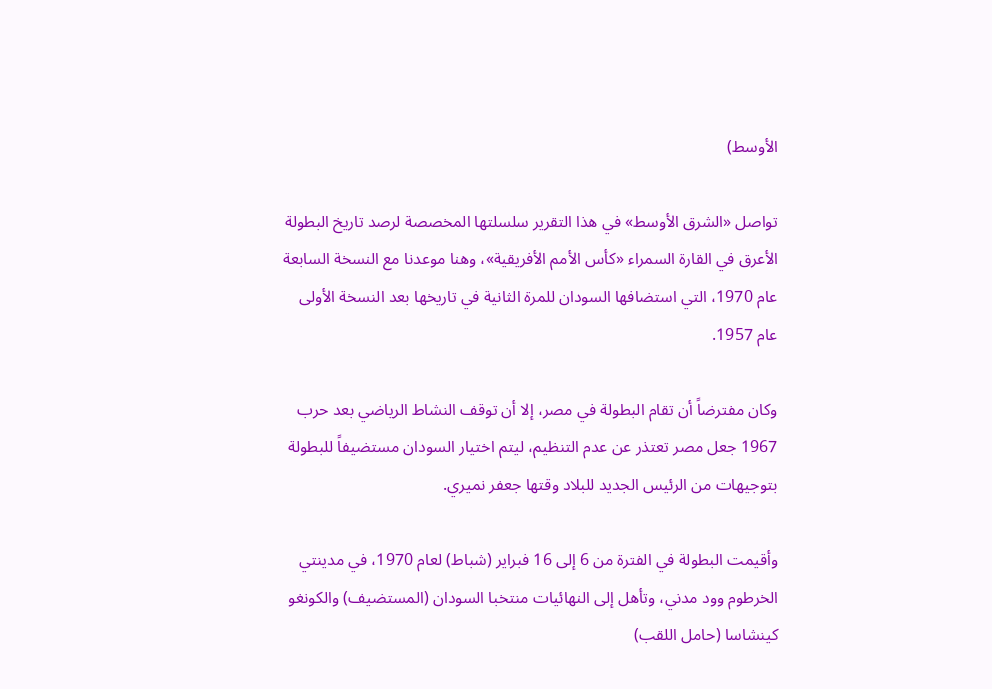الأوسط)

تواصل «الشرق الأوسط» في هذا التقرير سلسلتها المخصصة لرصد تاريخ البطولة الأعرق في القارة السمراء «كأس الأمم الأفريقية»، وهنا موعدنا مع النسخة السابعة عام 1970، التي استضافها السودان للمرة الثانية في تاريخها بعد النسخة الأولى عام 1957.

وكان مفترضاً أن تقام البطولة في مصر، إلا أن توقف النشاط الرياضي بعد حرب 1967 جعل مصر تعتذر عن عدم التنظيم، ليتم اختيار السودان مستضيفاً للبطولة بتوجيهات من الرئيس الجديد للبلاد وقتها جعفر نميري.

وأقيمت البطولة في الفترة من 6 إلى 16 فبراير (شباط) لعام 1970، في مدينتي الخرطوم وود مدني، وتأهل إلى النهائيات منتخبا السودان (المستضيف) والكونغو كينشاسا (حامل اللقب)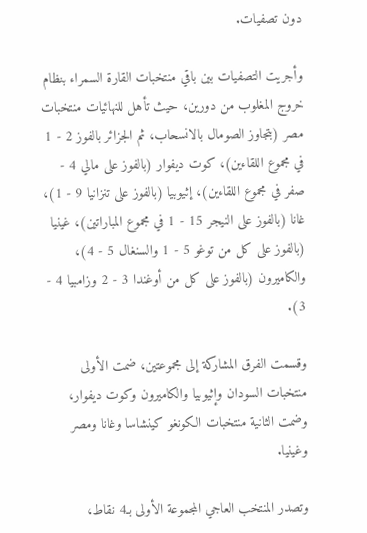دون تصفيات.

وأجريت التصفيات بين باقي منتخبات القارة السمراء بنظام خروج المغلوب من دورين، حيث تأهل للنهائيات منتخبات مصر (بتجاوز الصومال بالانسحاب، ثم الجزائر بالفوز 2 - 1 في مجموع اللقاءين)، كوت ديفوار (بالفوز على مالي 4 - صفر في مجموع اللقاءين)، إثيوبيا (بالفوز على تنزانيا 9 - 1)، غانا (بالفوز على النيجر 15 - 1 في مجموع المباراتين)، غينيا (بالفوز على كل من توغو 5 - 1 والسنغال 5 - 4)، والكاميرون (بالفوز على كل من أوغندا 3 - 2 وزامبيا 4 - 3).

وقسمت الفرق المشاركة إلى مجموعتين، ضمت الأولى منتخبات السودان وإثيوبيا والكاميرون وكوت ديفوار، وضمت الثانية منتخبات الكونغو كينشاسا وغانا ومصر وغينيا.

وتصدر المنتخب العاجي المجموعة الأولى بـ4 نقاط،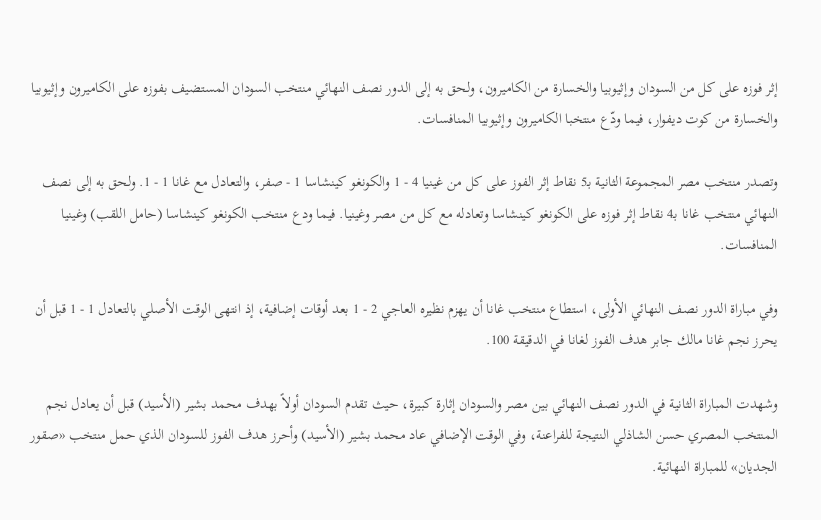إثر فوزه على كل من السودان وإثيوبيا والخسارة من الكاميرون، ولحق به إلى الدور نصف النهائي منتخب السودان المستضيف بفوزه على الكاميرون وإثيوبيا والخسارة من كوت ديفوار، فيما ودّع منتخبا الكاميرون وإثيوبيا المنافسات.

وتصدر منتخب مصر المجموعة الثانية بـ5 نقاط إثر الفوز على كل من غينيا 4 - 1 والكونغو كينشاسا 1 - صفر، والتعادل مع غانا 1 - 1. ولحق به إلى نصف النهائي منتخب غانا بـ4 نقاط إثر فوزه على الكونغو كينشاسا وتعادله مع كل من مصر وغينيا. فيما ودع منتخب الكونغو كينشاسا (حامل اللقب) وغينيا المنافسات.

وفي مباراة الدور نصف النهائي الأولى، استطاع منتخب غانا أن يهزم نظيره العاجي 2 - 1 بعد أوقات إضافية، إذ انتهى الوقت الأصلي بالتعادل 1 - 1 قبل أن يحرز نجم غانا مالك جابر هدف الفوز لغانا في الدقيقة 100.

وشهدت المباراة الثانية في الدور نصف النهائي بين مصر والسودان إثارة كبيرة، حيث تقدم السودان أولاً بهدف محمد بشير (الأسيد) قبل أن يعادل نجم المنتخب المصري حسن الشاذلي النتيجة للفراعنة، وفي الوقت الإضافي عاد محمد بشير (الأسيد) وأحرز هدف الفوز للسودان الذي حمل منتخب «صقور الجديان» للمباراة النهائية.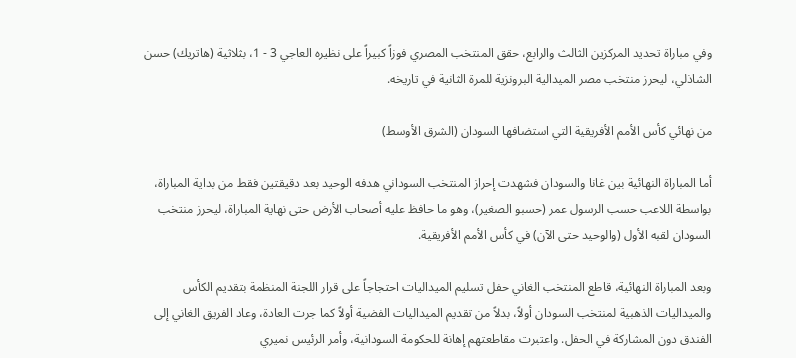وفي مباراة تحديد المركزين الثالث والرابع، حقق المنتخب المصري فوزاً كبيراً على نظيره العاجي 3 - 1، بثلاثية (هاتريك) حسن الشاذلي، ليحرز منتخب مصر الميدالية البرونزية للمرة الثانية في تاريخه.

من نهائي كأس الأمم الأفريقية التي استضافها السودان (الشرق الأوسط)

أما المباراة النهائية بين غانا والسودان فشهدت إحراز المنتخب السوداني هدفه الوحيد بعد دقيقتين فقط من بداية المباراة، بواسطة اللاعب حسب الرسول عمر (حسبو الصغير)، وهو ما حافظ عليه أصحاب الأرض حتى نهاية المباراة، ليحرز منتخب السودان لقبه الأول (والوحيد حتى الآن) في كأس الأمم الأفريقية.

وبعد المباراة النهائية، قاطع المنتخب الغاني حفل تسليم الميداليات احتجاجاً على قرار اللجنة المنظمة بتقديم الكأس والميداليات الذهبية لمنتخب السودان أولاً، بدلاً من تقديم الميداليات الفضية أولاً كما جرت العادة، وعاد الفريق الغاني إلى الفندق دون المشاركة في الحفل. واعتبرت مقاطعتهم إهانة للحكومة السودانية، وأمر الرئيس نميري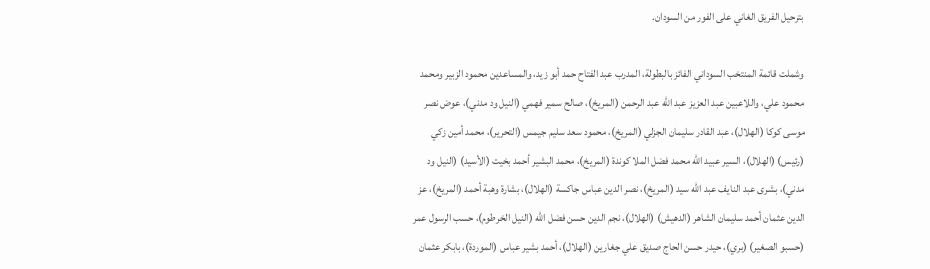بترحيل الفريق الغاني على الفور من السودان.

وشملت قائمة المنتخب السوداني الفائز بالبطولة، المدرب عبد الفتاح حمد أبو زيد، والمساعدين محمود الزبير ومحمد محمود علي، واللاعبين عبد العزيز عبد الله عبد الرحمن (المريخ)، صالح سمير فهمي (النيل ود مدني)، عوض نصر موسى كوكا (الهلال)، عبد القادر سليمان الجزلي (المريخ)، محمود سعد سليم جيمس (التحرير)، محمد أمين زكي (رئيس) (الهلال)، السير عبيد الله محمد فضل الملا كوندة (المريخ)، محمد البشير أحمد بخيت (الأسيد) (النيل ود مدني)، بشرى عبد النايف عبد الله سيد (المريخ)، نصر الدين عباس جاكسة (الهلال)، بشارة وهبة أحمد (المريخ)، عز الدين عثمان أحمد سليمان الشاهر (الدهيش) (الهلال)، نجم الدين حسن فضل الله (النيل الخرطوم)، حسب الرسول عمر (حسبو الصغير) (بري)، حيدر حسن الحاج صديق علي جغارين (الهلال)، أحمد بشير عباس (الموردة)، بابكر عثمان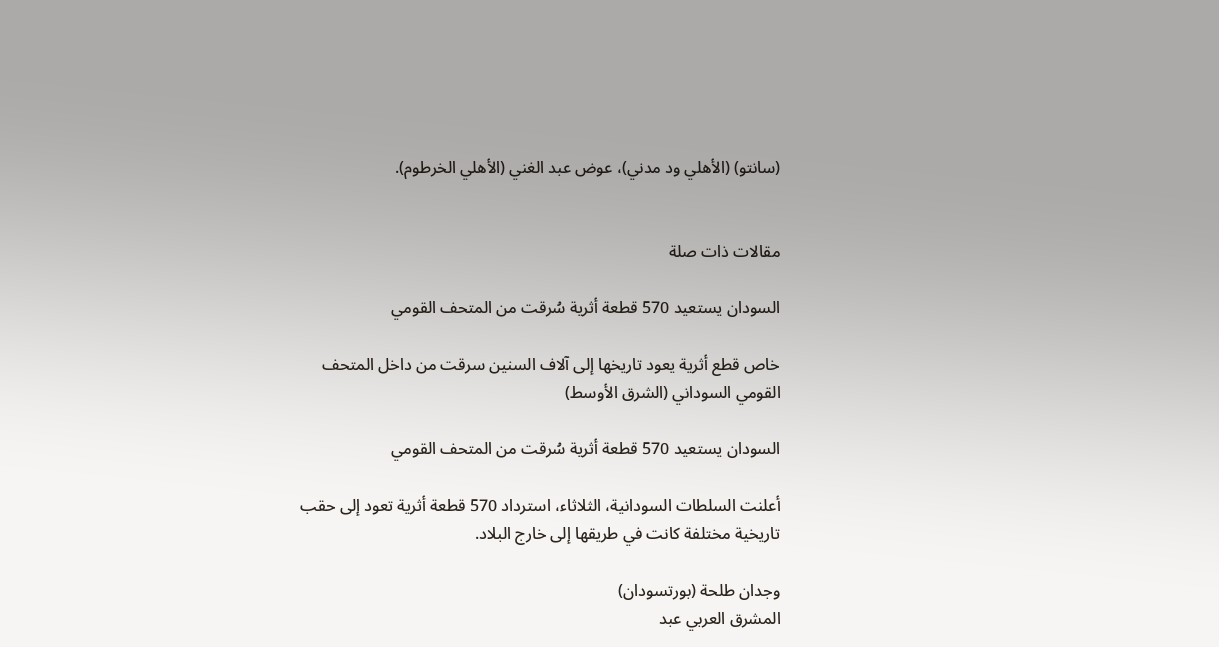(سانتو) (الأهلي ود مدني)، عوض عبد الغني (الأهلي الخرطوم).


مقالات ذات صلة

السودان يستعيد 570 قطعة أثرية سُرقت من المتحف القومي

خاص قطع أثرية يعود تاريخها إلى آلاف السنين سرقت من داخل المتحف القومي السوداني (الشرق الأوسط)

السودان يستعيد 570 قطعة أثرية سُرقت من المتحف القومي

أعلنت السلطات السودانية، الثلاثاء، استرداد 570 قطعة أثرية تعود إلى حقب تاريخية مختلفة كانت في طريقها إلى خارج البلاد.

وجدان طلحة (بورتسودان)
المشرق العربي عبد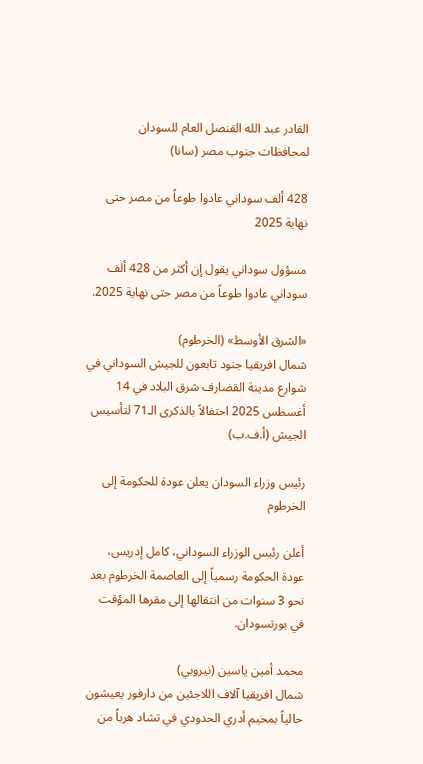القادر عبد الله القنصل العام للسودان لمحافظات جنوب مصر (سانا)

428 ألف سوداني عادوا طوعاً من مصر حتى نهاية 2025

مسؤول سوداني يقول إن أكثر من 428 ألف سوداني عادوا طوعاً من مصر حتى نهاية 2025.

«الشرق الأوسط» (الخرطوم)
شمال افريقيا جنود تابعون للجيش السوداني في شوارع مدينة القضارف شرق البلاد في 14 أغسطس 2025 احتفالاً بالذكرى الـ71 لتأسيس الجيش (أ.ف.ب)

رئيس وزراء السودان يعلن عودة للحكومة إلى الخرطوم

أعلن رئيس الوزراء السوداني، كامل إدريس، عودة الحكومة رسمياً إلى العاصمة الخرطوم بعد نحو 3 سنوات من انتقالها إلى مقرها المؤقت في بورتسودان.

محمد أمين ياسين (نيروبي)
شمال افريقيا آلاف اللاجئين من دارفور يعيشون حالياً بمخيم أدري الحدودي في تشاد هرباً من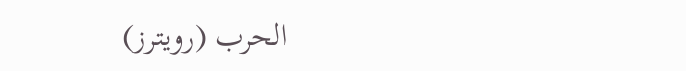الحرب (رويترز)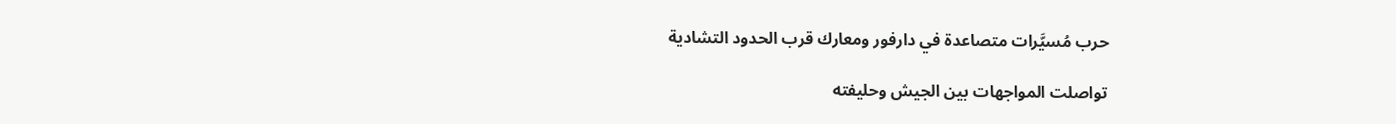حرب مُسيَّرات متصاعدة في دارفور ومعارك قرب الحدود التشادية

تواصلت المواجهات بين الجيش وحليفته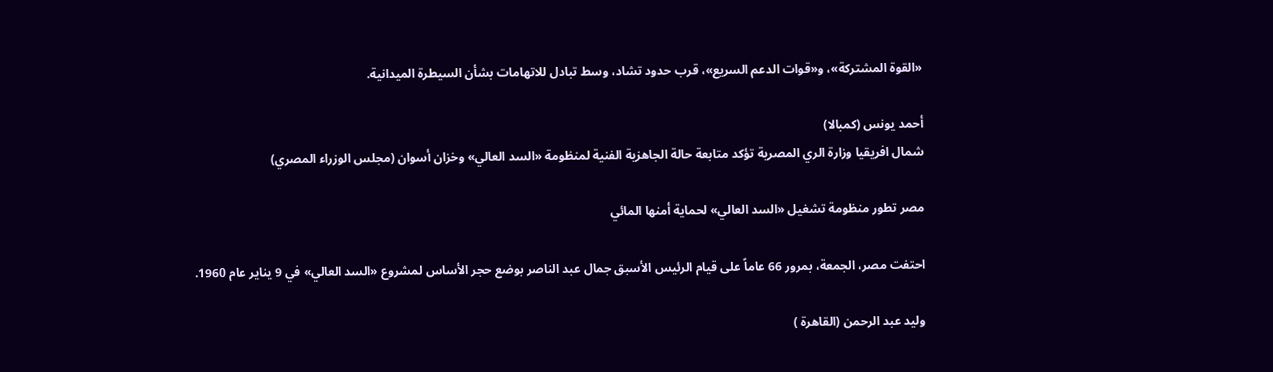«القوة المشتركة»، و«قوات الدعم السريع»، قرب حدود تشاد، وسط تبادل للاتهامات بشأن السيطرة الميدانية.

أحمد يونس (كمبالا)
شمال افريقيا وزارة الري المصرية تؤكد متابعة حالة الجاهزية الفنية لمنظومة «السد العالي» وخزان أسوان (مجلس الوزراء المصري)

مصر تطور منظومة تشغيل «السد العالي» لحماية أمنها المائي

احتفت مصر، الجمعة، بمرور 66 عاماً على قيام الرئيس الأسبق جمال عبد الناصر بوضع حجر الأساس لمشروع «السد العالي» في 9 يناير عام 1960.

وليد عبد الرحمن (القاهرة )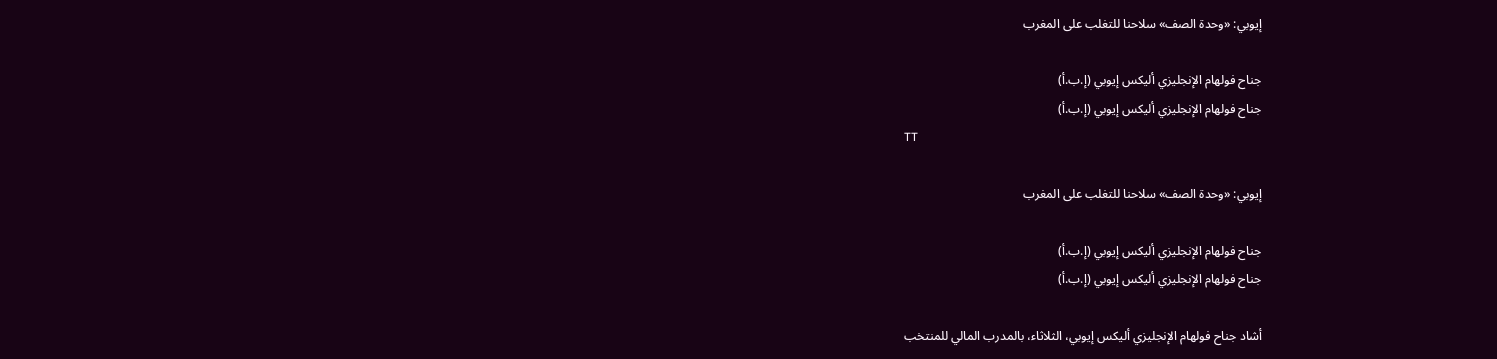إيوبي: «وحدة الصف» سلاحنا للتغلب على المغرب

جناح فولهام الإنجليزي أليكس إيوبي (إ.ب.أ)
جناح فولهام الإنجليزي أليكس إيوبي (إ.ب.أ)
TT

إيوبي: «وحدة الصف» سلاحنا للتغلب على المغرب

جناح فولهام الإنجليزي أليكس إيوبي (إ.ب.أ)
جناح فولهام الإنجليزي أليكس إيوبي (إ.ب.أ)

أشاد جناح فولهام الإنجليزي أليكس إيوبي، الثلاثاء، بالمدرب المالي للمنتخب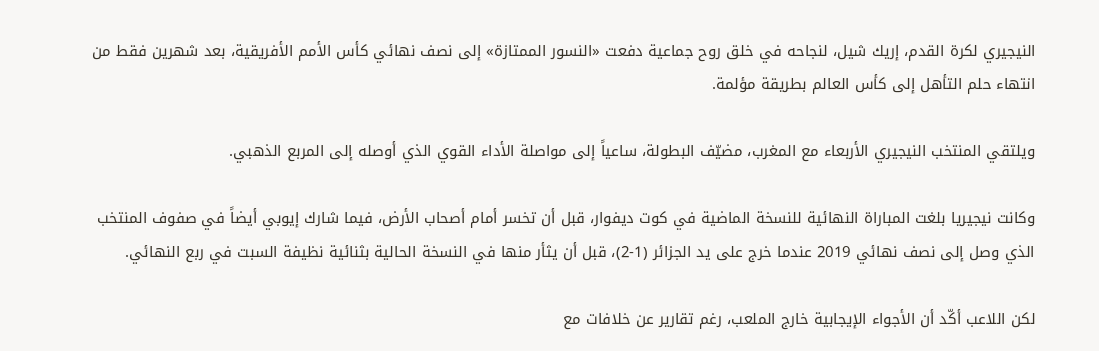النيجيري لكرة القدم، إريك شيل، لنجاحه في خلق روح جماعية دفعت «النسور الممتازة» إلى نصف نهائي كأس الأمم الأفريقية، بعد شهرين فقط من انتهاء حلم التأهل إلى كأس العالم بطريقة مؤلمة.

ويلتقي المنتخب النيجيري الأربعاء مع المغرب، مضيّف البطولة، ساعياً إلى مواصلة الأداء القوي الذي أوصله إلى المربع الذهبي.

وكانت نيجيريا بلغت المباراة النهائية للنسخة الماضية في كوت ديفوار، قبل أن تخسر أمام أصحاب الأرض، فيما شارك إيوبي أيضاً في صفوف المنتخب الذي وصل إلى نصف نهائي 2019 عندما خرج على يد الجزائر (1-2)، قبل أن يثأر منها في النسخة الحالية بثنائية نظيفة السبت في ربع النهائي.

لكن اللاعب أكّد أن الأجواء الإيجابية خارج الملعب، رغم تقارير عن خلافات مع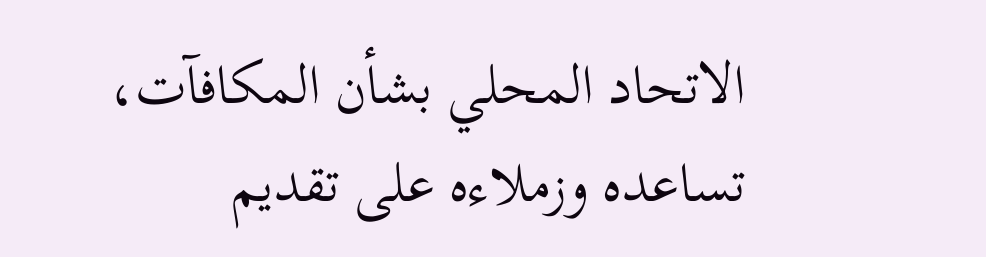الاتحاد المحلي بشأن المكافآت، تساعده وزملاءه على تقديم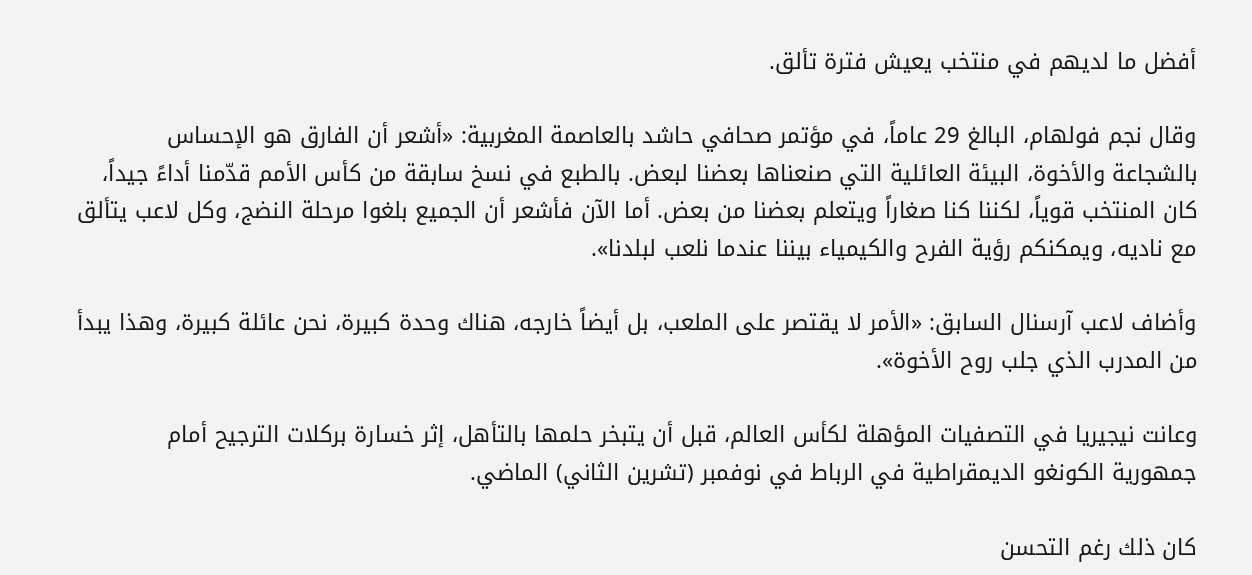أفضل ما لديهم في منتخب يعيش فترة تألق.

وقال نجم فولهام، البالغ 29 عاماً، في مؤتمر صحافي حاشد بالعاصمة المغربية: «أشعر أن الفارق هو الإحساس بالشجاعة والأخوة، البيئة العائلية التي صنعناها بعضنا لبعض. بالطبع في نسخ سابقة من كأس الأمم قدّمنا أداءً جيداً، كان المنتخب قوياً، لكننا كنا صغاراً ويتعلم بعضنا من بعض. أما الآن فأشعر أن الجميع بلغوا مرحلة النضج، وكل لاعب يتألق مع ناديه، ويمكنكم رؤية الفرح والكيمياء بيننا عندما نلعب لبلدنا».

وأضاف لاعب آرسنال السابق: «الأمر لا يقتصر على الملعب، بل أيضاً خارجه، هناك وحدة كبيرة، نحن عائلة كبيرة، وهذا يبدأ من المدرب الذي جلب روح الأخوة».

وعانت نيجيريا في التصفيات المؤهلة لكأس العالم، قبل أن يتبخر حلمها بالتأهل، إثر خسارة بركلات الترجيح أمام جمهورية الكونغو الديمقراطية في الرباط في نوفمبر (تشرين الثاني) الماضي.

كان ذلك رغم التحسن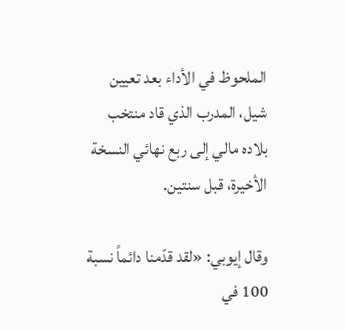الملحوظ في الأداء بعد تعيين شيل، المدرب الذي قاد منتخب بلاده مالي إلى ربع نهائي النسخة الأخيرة، قبل سنتين.

وقال إيوبي: «لقد قدّمنا دائماً نسبة 100 في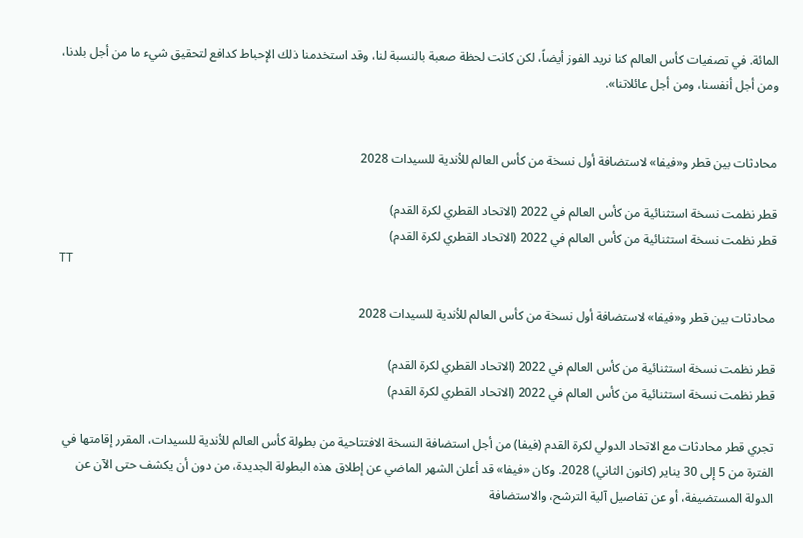المائة. في تصفيات كأس العالم كنا نريد الفوز أيضاً، لكن كانت لحظة صعبة بالنسبة لنا، وقد استخدمنا ذلك الإحباط كدافع لتحقيق شيء ما من أجل بلدنا، ومن أجل أنفسنا، ومن أجل عائلاتنا».


محادثات بين قطر و«فيفا» لاستضافة أول نسخة من كأس العالم للأندية للسيدات 2028

قطر نظمت نسخة استثنائية من كأس العالم في 2022 (الاتحاد القطري لكرة القدم)
قطر نظمت نسخة استثنائية من كأس العالم في 2022 (الاتحاد القطري لكرة القدم)
TT

محادثات بين قطر و«فيفا» لاستضافة أول نسخة من كأس العالم للأندية للسيدات 2028

قطر نظمت نسخة استثنائية من كأس العالم في 2022 (الاتحاد القطري لكرة القدم)
قطر نظمت نسخة استثنائية من كأس العالم في 2022 (الاتحاد القطري لكرة القدم)

تجري قطر محادثات مع الاتحاد الدولي لكرة القدم (فيفا) من أجل استضافة النسخة الافتتاحية من بطولة كأس العالم للأندية للسيدات، المقرر إقامتها في الفترة من 5 إلى 30 يناير (كانون الثاني) 2028. وكان «فيفا» قد أعلن الشهر الماضي عن إطلاق هذه البطولة الجديدة، من دون أن يكشف حتى الآن عن الدولة المستضيفة، أو عن تفاصيل آلية الترشح، والاستضافة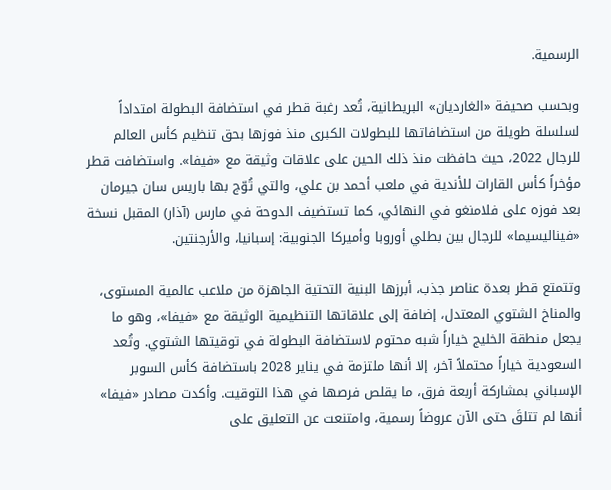الرسمية.

وبحسب صحيفة «الغارديان» البريطانية، تُعد رغبة قطر في استضافة البطولة امتداداً لسلسلة طويلة من استضافاتها للبطولات الكبرى منذ فوزها بحق تنظيم كأس العالم للرجال 2022، حيث حافظت منذ ذلك الحين على علاقات وثيقة مع «فيفا». واستضافت قطر مؤخراً كأس القارات للأندية في ملعب أحمد بن علي، والتي تُوّج بها باريس سان جيرمان بعد فوزه على فلامنغو في النهائي، كما تستضيف الدوحة في مارس (آذار) المقبل نسخة «فيناليسيما» للرجال بين بطلي أوروبا وأميركا الجنوبية: إسبانيا، والأرجنتين.

وتتمتع قطر بعدة عناصر جذب، أبرزها البنية التحتية الجاهزة من ملاعب عالمية المستوى، والمناخ الشتوي المعتدل، إضافة إلى علاقاتها التنظيمية الوثيقة مع «فيفا»، وهو ما يجعل منطقة الخليج خياراً شبه محتوم لاستضافة البطولة في توقيتها الشتوي. وتُعد السعودية خياراً محتملاً آخر، إلا أنها ملتزمة في يناير 2028 باستضافة كأس السوبر الإسباني بمشاركة أربعة فرق، ما يقلص فرصها في هذا التوقيت. وأكدت مصادر «فيفا» أنها لم تتلقَ حتى الآن عروضاً رسمية، وامتنعت عن التعليق على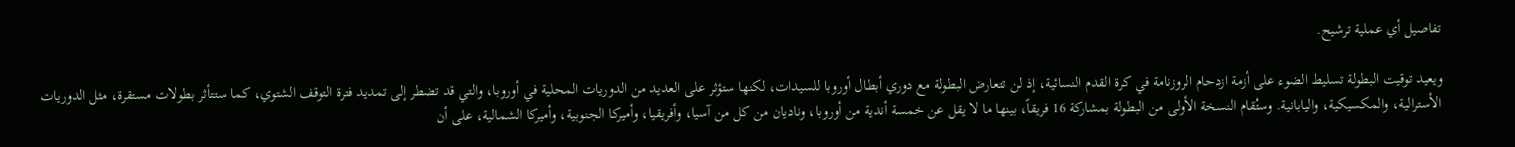تفاصيل أي عملية ترشيح.

ويعيد توقيت البطولة تسليط الضوء على أزمة ازدحام الروزنامة في كرة القدم النسائية، إذ لن تتعارض البطولة مع دوري أبطال أوروبا للسيدات، لكنها ستؤثر على العديد من الدوريات المحلية في أوروبا، والتي قد تضطر إلى تمديد فترة التوقف الشتوي، كما ستتأثر بطولات مستقرة، مثل الدوريات الأسترالية، والمكسيكية، واليابانية. وستُقام النسخة الأولى من البطولة بمشاركة 16 فريقاً، بينها ما لا يقل عن خمسة أندية من أوروبا، وناديان من كل من آسيا، وأفريقيا، وأميركا الجنوبية، وأميركا الشمالية، على أن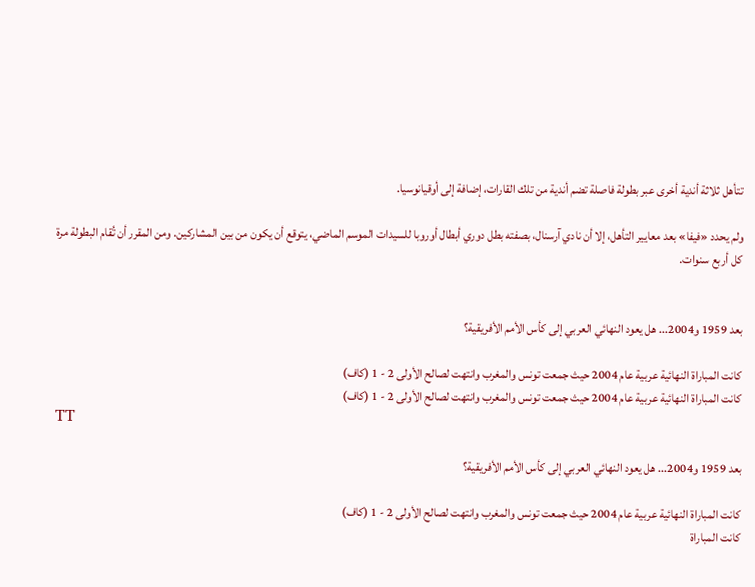تتأهل ثلاثة أندية أخرى عبر بطولة فاصلة تضم أندية من تلك القارات، إضافة إلى أوقيانوسيا.

ولم يحدد «فيفا» بعد معايير التأهل، إلا أن نادي آرسنال، بصفته بطل دوري أبطال أوروبا للسيدات الموسم الماضي، يتوقع أن يكون من بين المشاركين. ومن المقرر أن تُقام البطولة مرة كل أربع سنوات.


بعد 1959 و2004... هل يعود النهائي العربي إلى كأس الأمم الأفريقية؟

كانت المباراة النهائية عربية عام 2004 حيث جمعت تونس والمغرب وانتهت لصالح الأولى 2 - 1 (كاف)
كانت المباراة النهائية عربية عام 2004 حيث جمعت تونس والمغرب وانتهت لصالح الأولى 2 - 1 (كاف)
TT

بعد 1959 و2004... هل يعود النهائي العربي إلى كأس الأمم الأفريقية؟

كانت المباراة النهائية عربية عام 2004 حيث جمعت تونس والمغرب وانتهت لصالح الأولى 2 - 1 (كاف)
كانت المباراة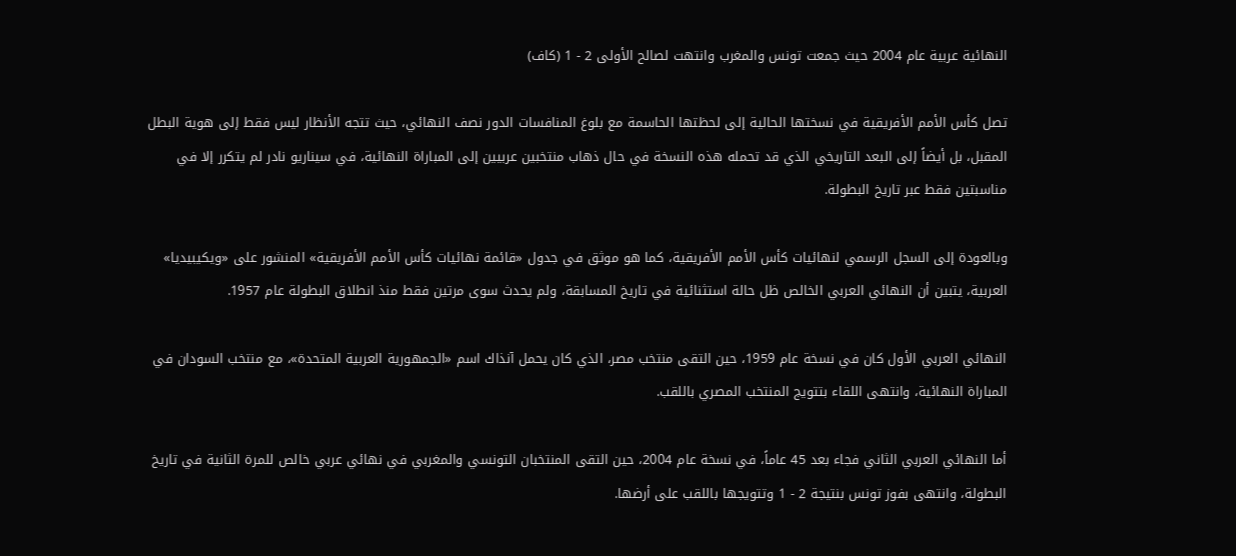النهائية عربية عام 2004 حيث جمعت تونس والمغرب وانتهت لصالح الأولى 2 - 1 (كاف)

تصل كأس الأمم الأفريقية في نسختها الحالية إلى لحظتها الحاسمة مع بلوغ المنافسات الدور نصف النهائي، حيث تتجه الأنظار ليس فقط إلى هوية البطل المقبل، بل أيضاً إلى البعد التاريخي الذي قد تحمله هذه النسخة في حال ذهاب منتخبين عربيين إلى المباراة النهائية، في سيناريو نادر لم يتكرر إلا في مناسبتين فقط عبر تاريخ البطولة.

وبالعودة إلى السجل الرسمي لنهائيات كأس الأمم الأفريقية، كما هو موثق في جدول «قائمة نهائيات كأس الأمم الأفريقية» المنشور على «ويكيبيديا» العربية، يتبين أن النهائي العربي الخالص ظل حالة استثنائية في تاريخ المسابقة، ولم يحدث سوى مرتين فقط منذ انطلاق البطولة عام 1957.

النهائي العربي الأول كان في نسخة عام 1959، حين التقى منتخب مصر، الذي كان يحمل آنذاك اسم «الجمهورية العربية المتحدة»، مع منتخب السودان في المباراة النهائية، وانتهى اللقاء بتتويج المنتخب المصري باللقب.

أما النهائي العربي الثاني فجاء بعد 45 عاماً، في نسخة عام 2004، حين التقى المنتخبان التونسي والمغربي في نهائي عربي خالص للمرة الثانية في تاريخ البطولة، وانتهى بفوز تونس بنتيجة 2 - 1 وتتويجها باللقب على أرضها.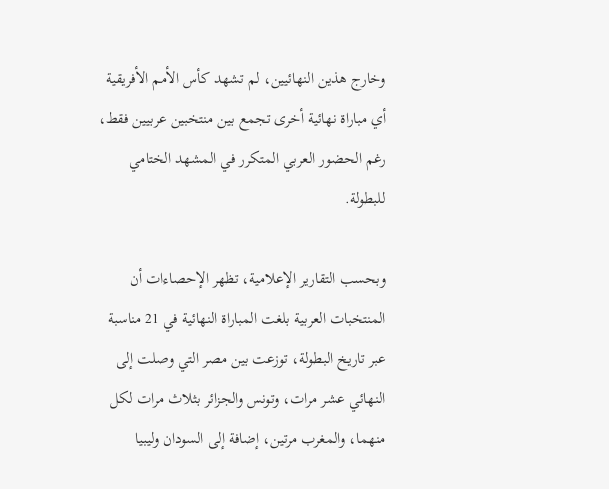وخارج هذين النهائيين، لم تشهد كأس الأمم الأفريقية أي مباراة نهائية أخرى تجمع بين منتخبين عربيين فقط، رغم الحضور العربي المتكرر في المشهد الختامي للبطولة.

وبحسب التقارير الإعلامية، تظهر الإحصاءات أن المنتخبات العربية بلغت المباراة النهائية في 21 مناسبة عبر تاريخ البطولة، توزعت بين مصر التي وصلت إلى النهائي عشر مرات، وتونس والجزائر بثلاث مرات لكل منهما، والمغرب مرتين، إضافة إلى السودان وليبيا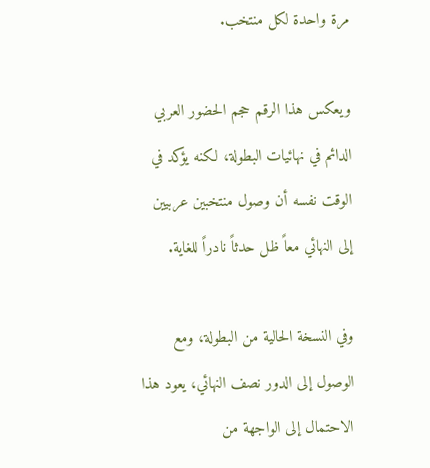مرة واحدة لكل منتخب.

ويعكس هذا الرقم حجم الحضور العربي الدائم في نهائيات البطولة، لكنه يؤكد في الوقت نفسه أن وصول منتخبين عربيين إلى النهائي معاً ظل حدثاً نادراً للغاية.

وفي النسخة الحالية من البطولة، ومع الوصول إلى الدور نصف النهائي، يعود هذا الاحتمال إلى الواجهة من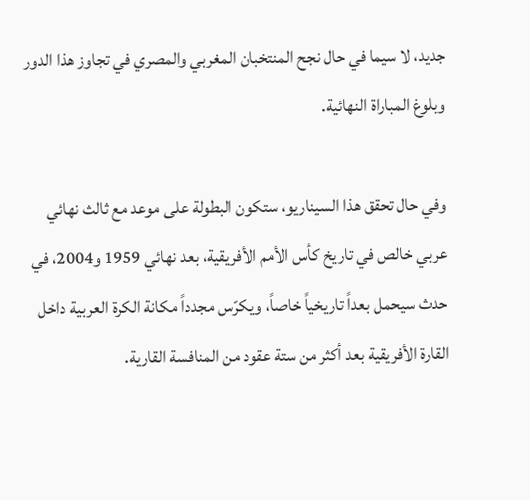جديد، لا سيما في حال نجح المنتخبان المغربي والمصري في تجاوز هذا الدور وبلوغ المباراة النهائية.

وفي حال تحقق هذا السيناريو، ستكون البطولة على موعد مع ثالث نهائي عربي خالص في تاريخ كأس الأمم الأفريقية، بعد نهائي 1959 و2004، في حدث سيحمل بعداً تاريخياً خاصاً، ويكرّس مجدداً مكانة الكرة العربية داخل القارة الأفريقية بعد أكثر من ستة عقود من المنافسة القارية.